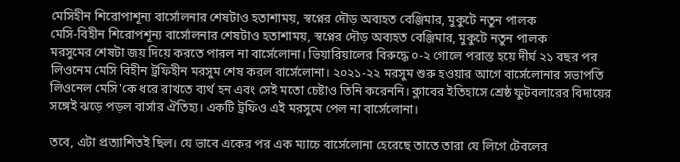মেসিহীন শিরোপাশূন্য বার্সোলনার শেষটাও হতাশাময়, স্বপ্নের দৌড় অব্যহত বেঞ্জিমার, মুকুটে নতুন পালক
মেসি-বিহীন শিরোপশূন্য বার্সোলনার শেষটাও হতাশাময়, স্বপ্নের দৌড় অব্যহত বেঞ্জিমার, মুকুটে নতুন পালক
মরসুমের শেষটা জয় দিয়ে করতে পারল না বার্সেলোনা। ভিয়ারিয়ালের বিরুদ্ধে ০-২ গোলে পরাস্ত হয়ে দীর্ঘ ২১ বছর পর লিওনেম মেসি বিহীন ট্রফিহীন মরসুম শেষ করল বার্সেলোনা। ২০২১-২২ মরসুম শুরু হওয়ার আগে বার্সেলোনার সভাপতি লিওনেল মেসি'কে ধরে রাখতে ব্যর্থ হন এবং সেই মতো চেষ্টাও তিনি করেননি। ক্লাবের ইতিহাসে শ্রেষ্ঠ ফুটবলারের বিদায়ের সঙ্গেই ঝড়ে পড়ল বার্সার ঐতিহ্য। একটি ট্রফিও এই মরসুমে পেল না বার্সেলোনা।

তবে, এটা প্রত্যাশিতই ছিল। যে ভাবে একের পর এক ম্যাচে বার্সেলোনা হেরেছে তাতে তারা যে লিগে টেবলের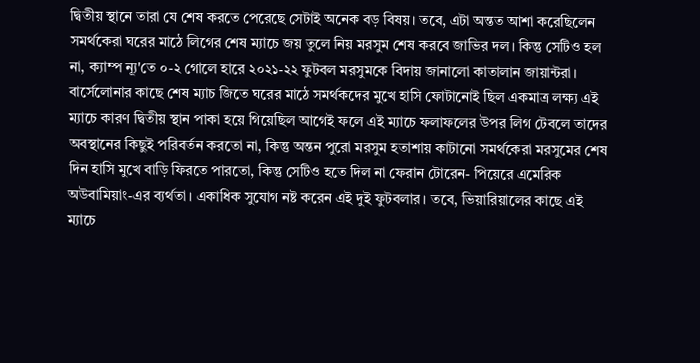দ্বিতীয় স্থানে তারা যে শেষ করতে পেরেছে সেটাই অনেক বড় বিষয়। তবে, এটা অন্তত আশা করেছিলেন সমর্থকেরা ঘরের মাঠে লিগের শেষ ম্যাচে জয় তুলে নিয় মরসুম শেষ করবে জাভির দল। কিন্তু সেটিও হল না, ক্যাম্প ন্যূ'তে ০-২ গোলে হারে ২০২১-২২ ফুটবল মরসুমকে বিদায় জানালো কাতালান জায়ান্টরা।
বার্সেলোনার কাছে শেষ ম্যাচ জিতে ঘরের মাঠে সমর্থকদের মুখে হাসি ফোটানোই ছিল একমাত্র লক্ষ্য এই ম্যাচে কারণ দ্বিতীয় স্থান পাকা হয়ে গিয়েছিল আগেই ফলে এই ম্যাচে ফলাফলের উপর লিগ টেবলে তাদের অবস্থানের কিছুই পরিবর্তন করতো না, কিন্তু অন্তন পুরো মরসুম হতাশায় কাটানো সমর্থকেরা মরসুমের শেষ দিন হাসি মুখে বাড়ি ফিরতে পারতো, কিন্তু সেটিও হতে দিল না ফেরান টোরেন- পিয়েরে এমেরিক অউবামিয়াং-এর ব্যর্থতা। একাধিক সুযোগ নষ্ট করেন এই দুই ফুটবলার। তবে, ভিয়ারিয়ালের কাছে এই ম্যাচে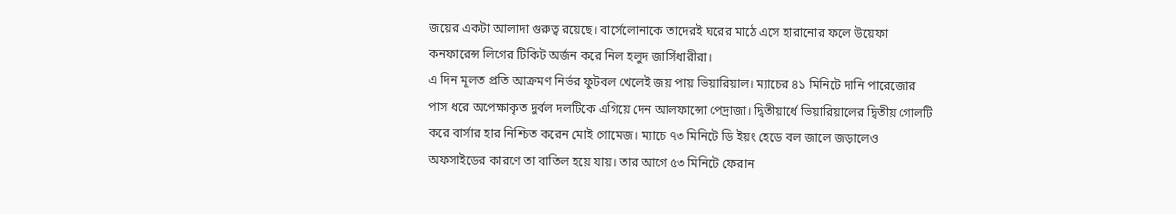জয়ের একটা আলাদা গুরুত্ব রয়েছে। বার্সেলোনাকে তাদেরই ঘরের মাঠে এসে হারানোর ফলে উয়েফা কনফারেন্স লিগের টিকিট অর্জন করে নিল হলুদ জার্সিধারীরা।
এ দিন মূলত প্রতি আক্রমণ নির্ভর ফুটবল খেলেই জয় পায় ভিয়ারিয়াল। ম্যাচের ৪১ মিনিটে দানি পারেজোর পাস ধরে অপেক্ষাকৃত দুর্বল দলটিকে এগিয়ে দেন আলফান্সো পেদ্রাজা। দ্বিতীয়ার্ধে ভিয়ারিয়ালের দ্বিতীয় গোলটি করে বার্সার হার নিশ্চিত করেন মোই গোমেজ। ম্যাচে ৭৩ মিনিটে ডি ইয়ং হেডে বল জালে জড়ালেও অফসাইডের কারণে তা বাতিল হয়ে যায়। তার আগে ৫৩ মিনিটে ফেরান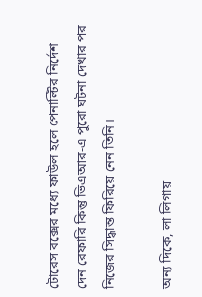টোরেস বক্সের মধ্যে ফাউল হলে পেনাল্টির নির্দেশ দেন রেফারি কিন্তু ভিএআর-এ পুরো ঘটনা দেখার পর নিজের সিদ্ধান্ত ফিরিয়ে নেন তিনি।

অন্য দিকে, লা লিগায়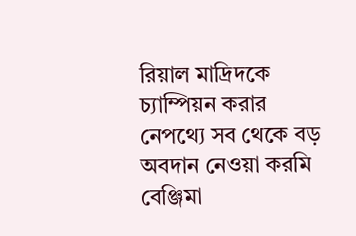রিয়াল মাদ্রিদকে চ্যাম্পিয়ন করার নেপথ্যে সব থেকে বড় অবদান নেওয়া করমি বেঞ্জিমা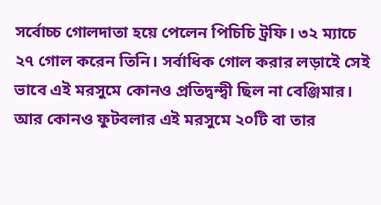সর্বোচ্চ গোলদাতা হয়ে পেলেন পিচিচি ট্রফি। ৩২ ম্যাচে ২৭ গোল করেন তিনি। সর্বাধিক গোল করার লড়াইে সেই ভাবে এই মরসুমে কোনও প্রতিদ্বন্দ্বী ছিল না বেঞ্জিমার। আর কোনও ফুটবলার এই মরসুমে ২০টি বা তার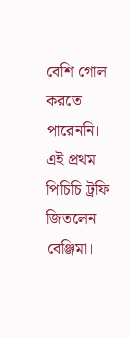বেশি গোল করতে পারেননি। এই প্রথম পিচিচি ট্রফি জিতলেন বেঞ্জিমা।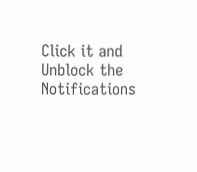Click it and Unblock the Notifications